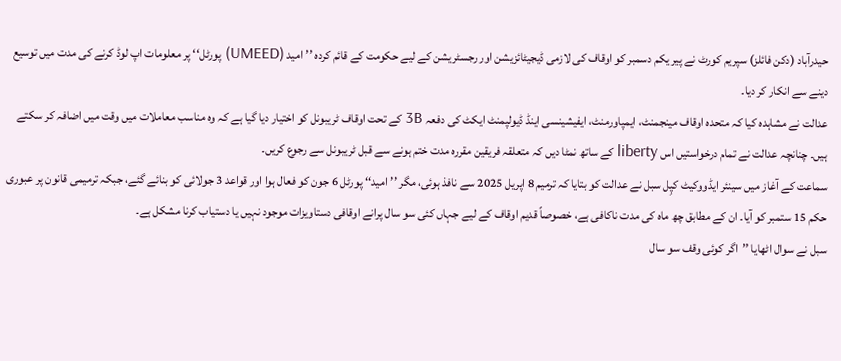حیدرآباد (دکن فائلز) سپریم کورٹ نے پیر یکم دسمبر کو اوقاف کی لازمی ڈیجیٹائزیشن اور رجسٹریشن کے لیے حکومت کے قائم کردہ ’’امید (UMEED) پورٹل‘‘ پر معلومات اپ لوڈ کرنے کی مدت میں توسیع دینے سے انکار کر دیا۔
عدالت نے مشاہدہ کیا کہ متحدہ اوقاف مینجمنٹ، ایمپاورمنٹ، ایفیشینسی اینڈ ڈیولپمنٹ ایکٹ کی دفعہ 3B کے تحت اوقاف ٹریبونل کو اختیار دیا گیا ہے کہ وہ مناسب معاملات میں وقت میں اضافہ کر سکتے ہیں۔ چنانچہ عدالت نے تمام درخواستیں اس liberty کے ساتھ نمٹا دیں کہ متعلقہ فریقین مقررہ مدت ختم ہونے سے قبل ٹریبونل سے رجوع کریں۔
سماعت کے آغاز میں سینئر ایڈووکیٹ کپِل سبل نے عدالت کو بتایا کہ ترمیم 8 اپریل 2025 سے نافذ ہوئی، مگر ’’امید‘‘ پورٹل 6 جون کو فعال ہوا اور قواعد 3 جولائی کو بنائے گئے، جبکہ ترمیمی قانون پر عبوری حکم 15 ستمبر کو آیا۔ ان کے مطابق چھ ماہ کی مدت ناکافی ہے، خصوصاً قدیم اوقاف کے لیے جہاں کئی سو سال پرانے اوقافی دستاویزات موجود نہیں یا دستیاب کرنا مشکل ہے۔
سبل نے سوال اٹھایا ’’اگر کوئی وقف سو سال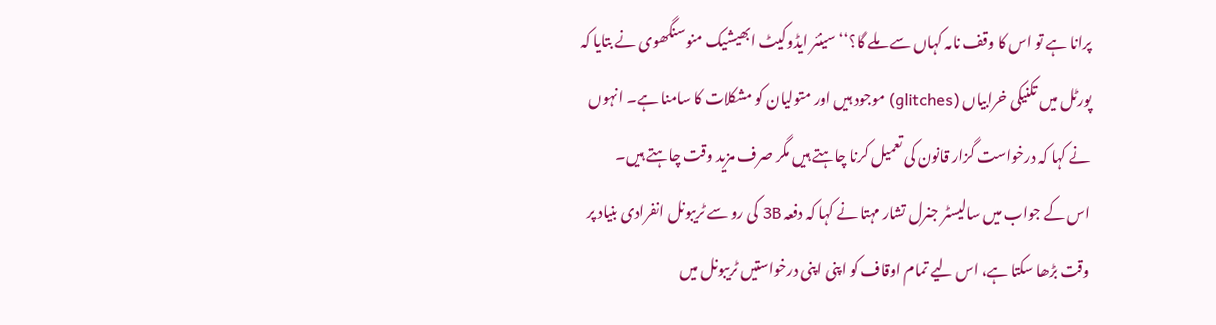پرانا ہے تو اس کا وقف نامہ کہاں سے ملے گا؟‘‘ سینئر ایڈوکیٹ ابھیشیک منوسنگھوی نے بتایا کہ پورٹل میں تکنیکی خرابیاں (glitches) موجود ہیں اور متولیان کو مشکلات کا سامنا ہے۔ انہوں نے کہا کہ درخواست گزار قانون کی تعمیل کرنا چاہتے ہیں مگر صرف مزید وقت چاہتے ہیں۔
اس کے جواب میں سالیسٹر جنرل تشار مہتا نے کہا کہ دفعہ 3B کی رو سے ٹریبونل انفرادی بنیاد پر وقت بڑھا سکتا ہے، اس لیے تمام اوقاف کو اپنی اپنی درخواستیں ٹریبونل میں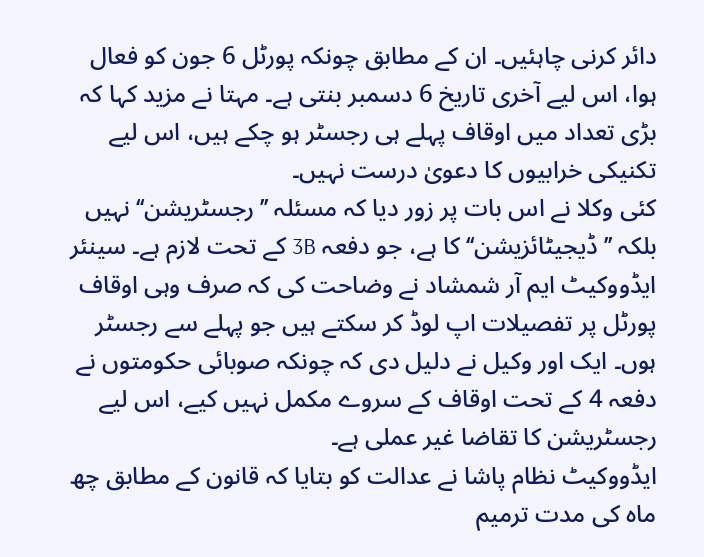دائر کرنی چاہئیں۔ ان کے مطابق چونکہ پورٹل 6 جون کو فعال ہوا، اس لیے آخری تاریخ 6 دسمبر بنتی ہے۔ مہتا نے مزید کہا کہ بڑی تعداد میں اوقاف پہلے ہی رجسٹر ہو چکے ہیں، اس لیے تکنیکی خرابیوں کا دعویٰ درست نہیں۔
کئی وکلا نے اس بات پر زور دیا کہ مسئلہ ’’رجسٹریشن‘‘ نہیں بلکہ ’’ڈیجیٹائزیشن‘‘ کا ہے، جو دفعہ 3B کے تحت لازم ہے۔ سینئر ایڈووکیٹ ایم آر شمشاد نے وضاحت کی کہ صرف وہی اوقاف پورٹل پر تفصیلات اپ لوڈ کر سکتے ہیں جو پہلے سے رجسٹر ہوں۔ ایک اور وکیل نے دلیل دی کہ چونکہ صوبائی حکومتوں نے دفعہ 4 کے تحت اوقاف کے سروے مکمل نہیں کیے، اس لیے رجسٹریشن کا تقاضا غیر عملی ہے۔
ایڈووکیٹ نظام پاشا نے عدالت کو بتایا کہ قانون کے مطابق چھ ماہ کی مدت ترمیم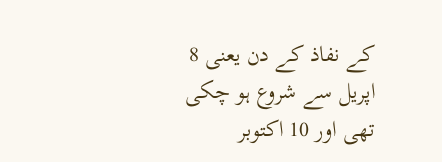کے نفاذ کے دن یعنی 8 اپریل سے شروع ہو چکی تھی اور 10 اکتوبر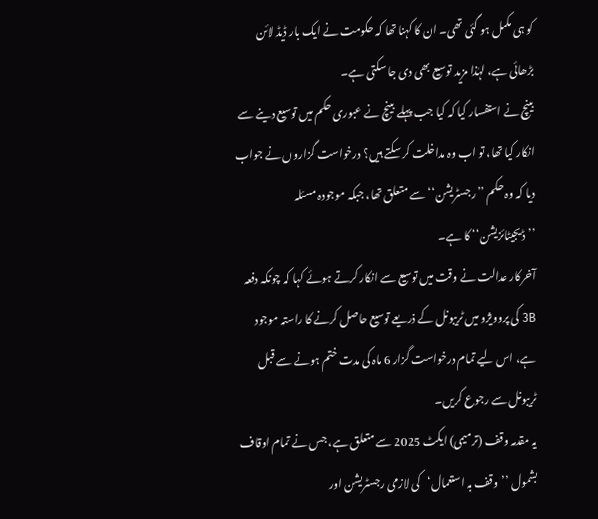کو ہی مکمل ہو گئی تھی۔ ان کا کہنا تھا کہ حکومت نے ایک بار ڈیڈ لائن بڑھائی ہے، لہٰذا مزید توسیع بھی دی جا سکتی ہے۔
بینچ نے استفسار کیا کہ کیا جب پہلے بینچ نے عبوری حکم میں توسیع دینے سے انکار کیا تھا، تو اب وہ مداخلت کر سکتے ہیں؟ درخواست گزاروں نے جواب دیا کہ وہ حکم ’’رجسٹریشن‘‘ سے متعلق تھا، جبکہ موجودہ مسئلہ ’’ڈیجیٹائزیشن‘‘ کا ہے۔
آخرکار عدالت نے وقت میں توسیع سے انکار کرتے ہوئے کہا کہ چونکہ دفعہ 3B کی پروویژو میں ٹریبونل کے ذریعے توسیع حاصل کرنے کا راستہ موجود ہے، اس لیے تمام درخواست گزار 6 ماہ کی مدت ختم ہونے سے قبل ٹریبونل سے رجوع کریں۔
یہ مقدمہ وقف (ترمیمی) ایکٹ 2025 سے متعلق ہے، جس نے تمام اوقاف بشمول ’’وقف بہ استعمال‘کی لازمی رجسٹریشن اور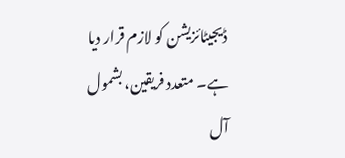ڈیجیٹائزیشن کو لازم قرار دیا ہے۔ متعدد فریقین، بشمول آل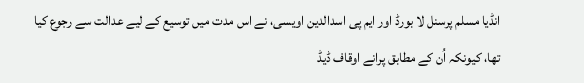انڈیا مسلم پرسنل لا بورڈ اور ایم پی اسدالدین اویسی، نے اس مدت میں توسیع کے لیے عدالت سے رجوع کیا تھا، کیونکہ اُن کے مطابق پرانے اوقاف ڈیڈ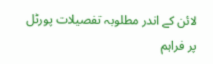لائن کے اندر مطلوبہ تفصیلات پورٹل پر فراہم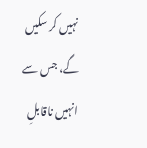نہیں کر سکیں گے، جس سے انہیں ناقابلِ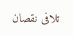تلافی نقصان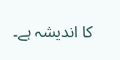کا اندیشہ ہے۔